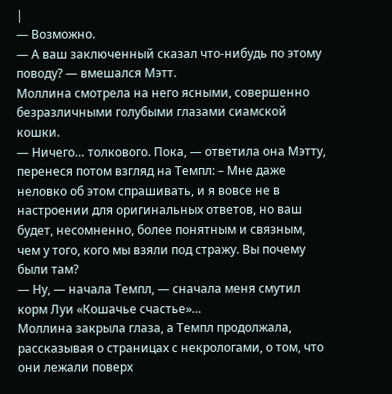|
— Возможно.
— А ваш заключенный сказал что-нибудь по этому поводу? — вмешался Мэтт.
Моллина смотрела на него ясными, совершенно безразличными голубыми глазами сиамской кошки.
— Ничего… толкового. Пока, — ответила она Мэтту, перенеся потом взгляд на Темпл: – Мне даже неловко об этом спрашивать, и я вовсе не в настроении для оригинальных ответов, но ваш будет, несомненно, более понятным и связным, чем у того, кого мы взяли под стражу. Вы почему были там?
— Ну, — начала Темпл, — сначала меня смутил корм Луи «Кошачье счастье»…
Моллина закрыла глаза, а Темпл продолжала, рассказывая о страницах с некрологами, о том, что они лежали поверх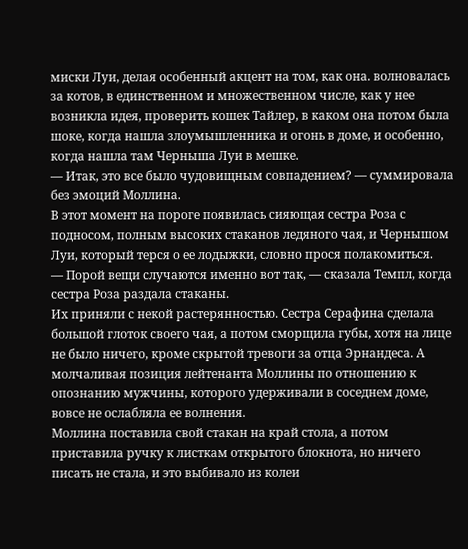миски Луи, делая особенный акцент на том, как она. волновалась за котов, в единственном и множественном числе, как у нее возникла идея, проверить кошек Тайлер, в каком она потом была шоке, когда нашла злоумышленника и огонь в доме, и особенно, когда нашла там Черныша Луи в мешке.
— Итак, это все было чудовищным совпадением? — суммировала без эмоций Моллина.
В этот момент на пороге появилась сияющая сестра Роза с подносом, полным высоких стаканов ледяного чая, и Чернышом Луи, который терся о ее лодыжки, словно прося полакомиться.
— Порой вещи случаются именно вот так, — сказала Темпл, когда сестра Роза раздала стаканы.
Их приняли с некой растерянностью. Сестра Серафина сделала большой глоток своего чая, а потом сморщила губы, хотя на лице не было ничего, кроме скрытой тревоги за отца Эрнандеса. А молчаливая позиция лейтенанта Моллины по отношению к опознанию мужчины, которого удерживали в соседнем доме, вовсе не ослабляла ее волнения.
Моллина поставила свой стакан на край стола, а потом приставила ручку к листкам открытого блокнота, но ничего писать не стала, и это выбивало из колеи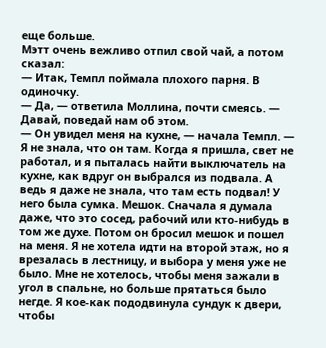еще больше.
Мэтт очень вежливо отпил свой чай, а потом сказал:
— Итак, Темпл поймала плохого парня. В одиночку.
— Да, — ответила Моллина, почти смеясь. — Давай, поведай нам об этом.
— Он увидел меня на кухне, — начала Темпл. — Я не знала, что он там. Когда я пришла, свет не работал, и я пыталась найти выключатель на кухне, как вдруг он выбрался из подвала. А ведь я даже не знала, что там есть подвал! У него была сумка. Мешок. Сначала я думала даже, что это сосед, рабочий или кто-нибудь в том же духе. Потом он бросил мешок и пошел на меня. Я не хотела идти на второй этаж, но я врезалась в лестницу, и выбора у меня уже не было. Мне не хотелось, чтобы меня зажали в угол в спальне, но больше прятаться было негде. Я кое-как пододвинула сундук к двери, чтобы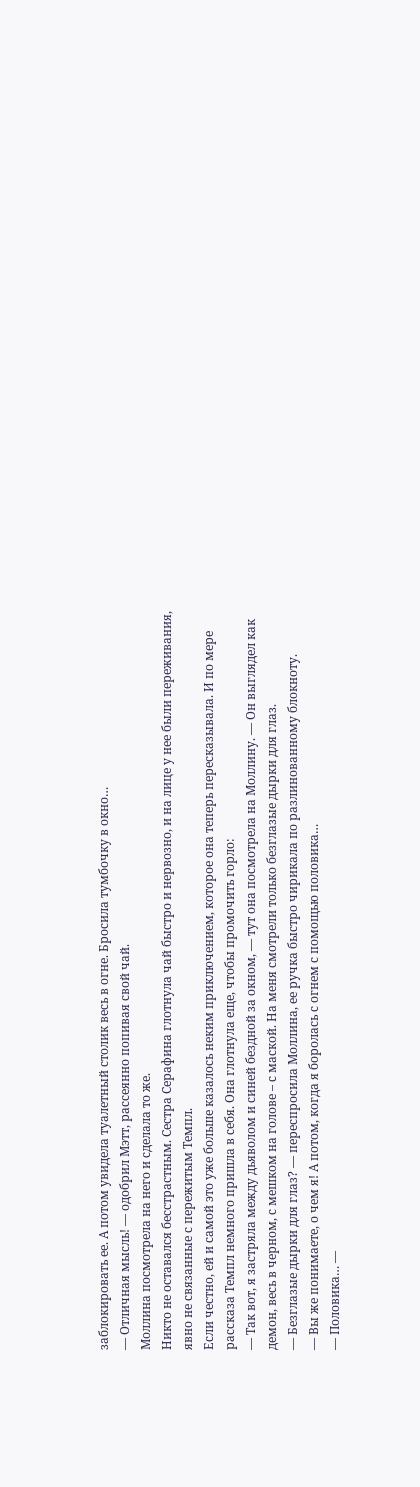заблокировать ее. А потом увидела туалетный столик весь в огне. Бросила тумбочку в окно…
— Отличная мысль! — одобрил Мэтт, рассеянно попивая свой чай.
Моллина посмотрела на него и сделала то же.
Никто не оставался бесстрастным. Сестра Серафина глотнула чай быстро и нервозно, и на лице у нее были переживания, явно не связанные с пережитым Темпл.
Если честно, ей и самой это уже больше казалось неким приключением, которое она теперь пересказывала. И по мере рассказа Темпл немного пришла в себя. Она глотнула еще, чтобы промочить горло:
— Так вот, я застряла между дьяволом и синей бездной за окном, — тут она посмотрела на Моллину. — Он выглядел как демон, весь в черном, с мешком на голове – с маской. На меня смотрели только безглазые дырки для глаз.
— Безглазые дырки для глаз? — переспросила Моллина, ее ручка быстро чирикала по разлинованному блокноту.
— Вы же понимаете, о чем я! А потом, когда я боролась с огнем с помощью половика…
— Половика… —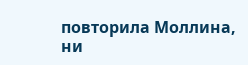повторила Моллина, ни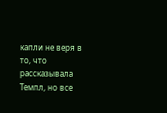капли не веря в то, что рассказывала Темпл, но все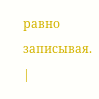равно записывая. |